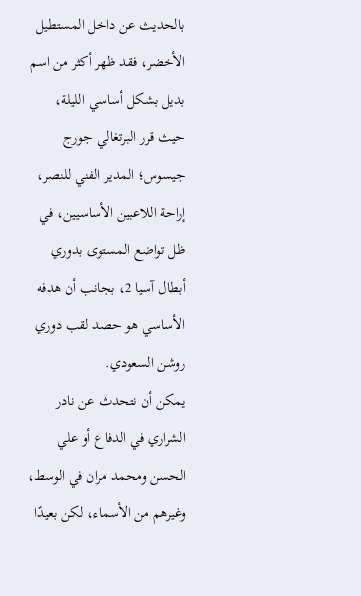بالحديث عن داخل المستطيل الأخضر، فقد ظهر أكثر من اسم بديل بشكل أساسي الليلة، حيث قرر البرتغالي جورج جيسوس؛ المدير الفني للنصر، إراحة اللاعبين الأساسيين، في ظل تواضع المستوى بدوري أبطال آسيا 2، بجانب أن هدفه الأساسي هو حصد لقب دوري روشن السعودي.
يمكن أن نتحدث عن نادر الشراري في الدفاع أو علي الحسن ومحمد مران في الوسط، وغيرهم من الأسماء، لكن بعيدًا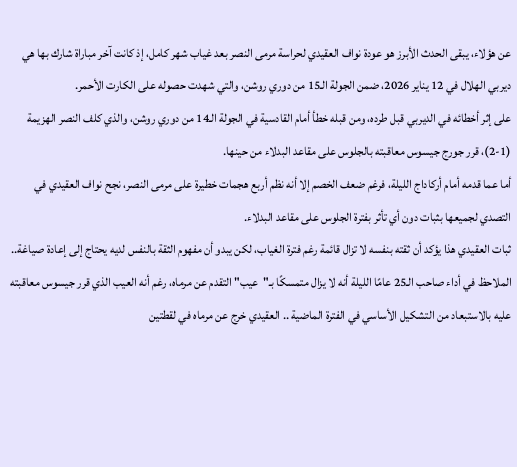عن هؤلاء، يبقى الحدث الأبرز هو عودة نواف العقيدي لحراسة مرمى النصر بعد غياب شهر كامل، إذ كانت آخر مباراة شارك بها هي ديربي الهلال في 12 يناير 2026، ضمن الجولة الـ15 من دوري روشن، والتي شهدت حصوله على الكارت الأحمر.
على إثر أخطائه في الديربي قبل طرده، ومن قبله خطأ أمام القادسية في الجولة الـ14 من دوري روشن، والذي كلف النصر الهزيمة (1-2)، قرر جورج جيسوس معاقبته بالجلوس على مقاعد البدلاء من حينها.
أما عما قدمه أمام أركاداج الليلة، فرغم ضعف الخصم إلا أنه نظم أربع هجمات خطيرة على مرمى النصر، نجح نواف العقيدي في التصدي لجميعها بثبات دون أي تأثر بفترة الجلوس على مقاعد البدلاء.
ثبات العقيدي هذا يؤكد أن ثقته بنفسه لا تزال قائمة رغم فترة الغياب، لكن يبدو أن مفهوم الثقة بالنفس لديه يحتاج إلى إعادة صياغة..
الملاحظ في أداء صاحب الـ25 عامًا الليلة أنه لا يزال متمسكًا بـ"عيب" التقدم عن مرماه، رغم أنه العيب الذي قرر جيسوس معاقبته عليه بالاستبعاد من التشكيل الأساسي في الفترة الماضية .. العقيدي خرج عن مرماه في لقطتين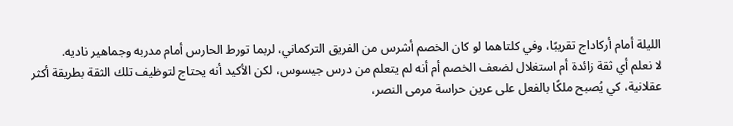الليلة أمام أركاداج تقريبًا، وفي كلتاهما لو كان الخصم أشرس من الفريق التركماني، لربما تورط الحارس أمام مدربه وجماهير ناديه.
لا نعلم أي ثقة زائدة أم استغلال لضعف الخصم أم أنه لم يتعلم من درس جيسوس، لكن الأكيد أنه يحتاج لتوظيف تلك الثقة بطريقة أكثر عقلانية، كي يُصبح ملكًا بالفعل على عرين حراسة مرمى النصر،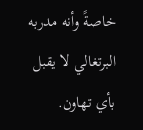خاصةً وأنه مدربه البرتغالي لا يقبل بأي تهاون.